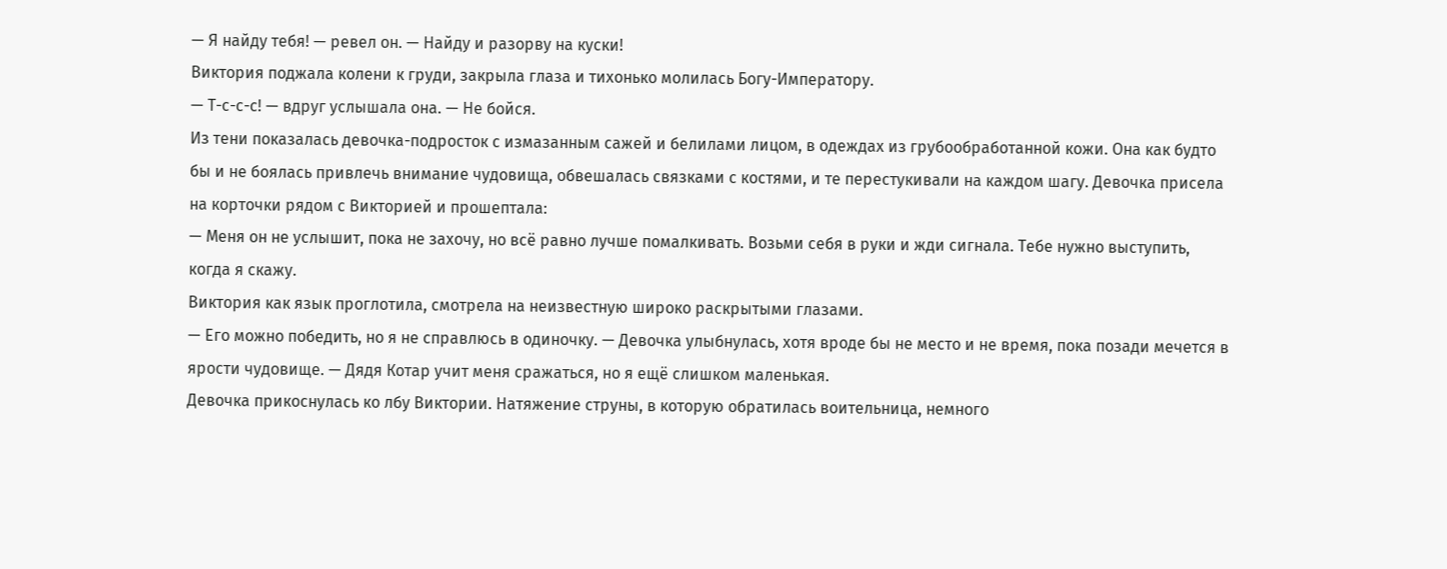— Я найду тебя! — ревел он. — Найду и разорву на куски!
Виктория поджала колени к груди, закрыла глаза и тихонько молилась Богу-Императору.
— Т-с-с-с! — вдруг услышала она. — Не бойся.
Из тени показалась девочка-подросток с измазанным сажей и белилами лицом, в одеждах из грубообработанной кожи. Она как будто бы и не боялась привлечь внимание чудовища, обвешалась связками с костями, и те перестукивали на каждом шагу. Девочка присела на корточки рядом с Викторией и прошептала:
— Меня он не услышит, пока не захочу, но всё равно лучше помалкивать. Возьми себя в руки и жди сигнала. Тебе нужно выступить, когда я скажу.
Виктория как язык проглотила, смотрела на неизвестную широко раскрытыми глазами.
— Его можно победить, но я не справлюсь в одиночку. — Девочка улыбнулась, хотя вроде бы не место и не время, пока позади мечется в ярости чудовище. — Дядя Котар учит меня сражаться, но я ещё слишком маленькая.
Девочка прикоснулась ко лбу Виктории. Натяжение струны, в которую обратилась воительница, немного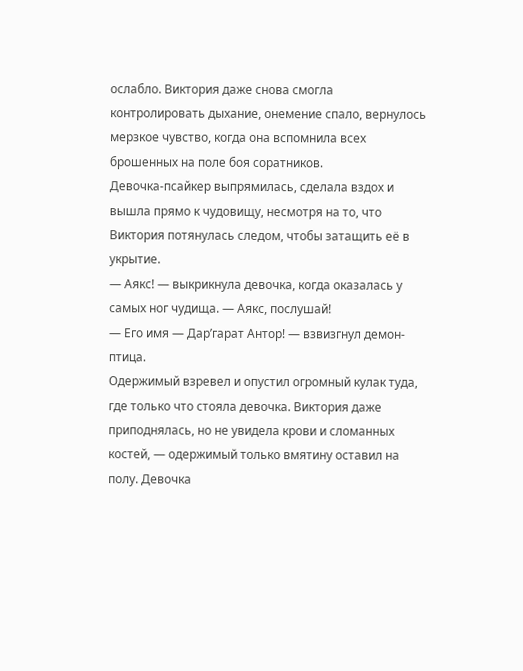ослабло. Виктория даже снова смогла контролировать дыхание, онемение спало, вернулось мерзкое чувство, когда она вспомнила всех брошенных на поле боя соратников.
Девочка-псайкер выпрямилась, сделала вздох и вышла прямо к чудовищу, несмотря на то, что Виктория потянулась следом, чтобы затащить её в укрытие.
— Аякс! — выкрикнула девочка, когда оказалась у самых ног чудища. — Аякс, послушай!
— Его имя — Дар’гарат Антор! — взвизгнул демон-птица.
Одержимый взревел и опустил огромный кулак туда, где только что стояла девочка. Виктория даже приподнялась, но не увидела крови и сломанных костей, — одержимый только вмятину оставил на полу. Девочка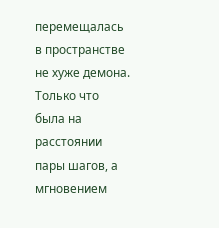перемещалась в пространстве не хуже демона. Только что была на расстоянии пары шагов, а мгновением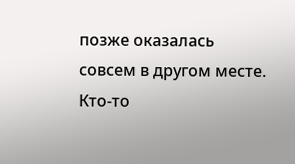позже оказалась совсем в другом месте.
Кто-то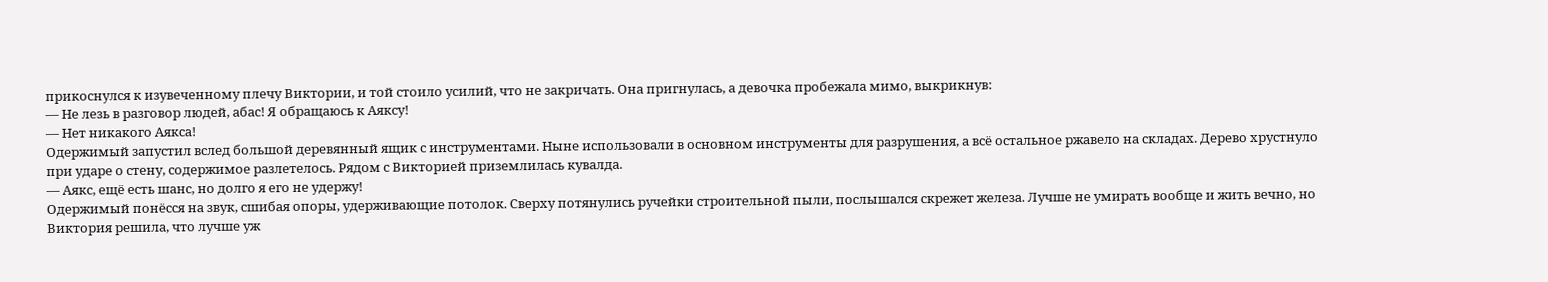прикоснулся к изувеченному плечу Виктории, и той стоило усилий, что не закричать. Она пригнулась, а девочка пробежала мимо, выкрикнув:
— Не лезь в разговор людей, абас! Я обращаюсь к Аяксу!
— Нет никакого Аякса!
Одержимый запустил вслед большой деревянный ящик с инструментами. Ныне использовали в основном инструменты для разрушения, а всё остальное ржавело на складах. Дерево хрустнуло при ударе о стену, содержимое разлетелось. Рядом с Викторией приземлилась кувалда.
— Аякс, ещё есть шанс, но долго я его не удержу!
Одержимый понёсся на звук, сшибая опоры, удерживающие потолок. Сверху потянулись ручейки строительной пыли, послышался скрежет железа. Лучше не умирать вообще и жить вечно, но Виктория решила, что лучше уж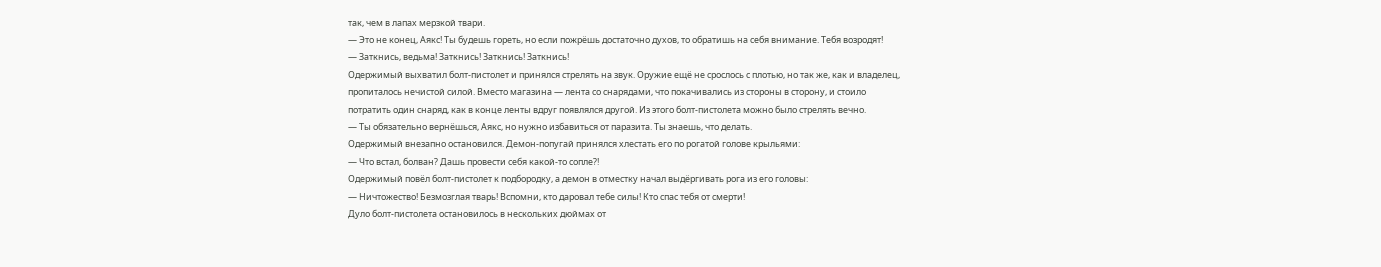так, чем в лапах мерзкой твари.
— Это не конец, Аякс! Ты будешь гореть, но если пожрёшь достаточно духов, то обратишь на себя внимание. Тебя возродят!
— Заткнись, ведьма! Заткнись! Заткнись! Заткнись!
Одержимый выхватил болт-пистолет и принялся стрелять на звук. Оружие ещё не срослось с плотью, но так же, как и владелец, пропиталось нечистой силой. Вместо магазина — лента со снарядами, что покачивались из стороны в сторону, и стоило потратить один снаряд, как в конце ленты вдруг появлялся другой. Из этого болт-пистолета можно было стрелять вечно.
— Ты обязательно вернёшься, Аякс, но нужно избавиться от паразита. Ты знаешь, что делать.
Одержимый внезапно остановился. Демон-попугай принялся хлестать его по рогатой голове крыльями:
— Что встал, болван? Дашь провести себя какой-то сопле?!
Одержимый повёл болт-пистолет к подбородку, а демон в отместку начал выдёргивать рога из его головы:
— Ничтожество! Безмозглая тварь! Вспомни, кто даровал тебе силы! Кто спас тебя от смерти!
Дуло болт-пистолета остановилось в нескольких дюймах от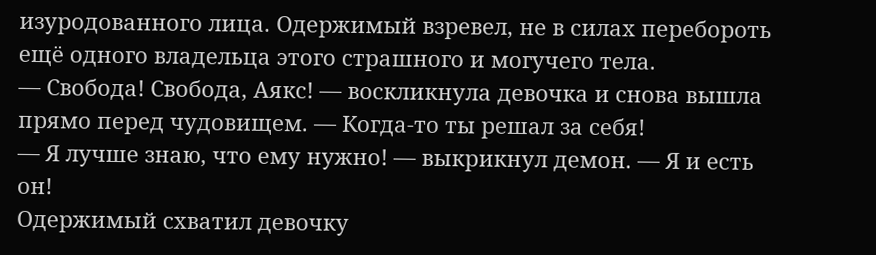изуродованного лица. Одержимый взревел, не в силах перебороть ещё одного владельца этого страшного и могучего тела.
— Свобода! Свобода, Аякс! — воскликнула девочка и снова вышла прямо перед чудовищем. — Когда-то ты решал за себя!
— Я лучше знаю, что ему нужно! — выкрикнул демон. — Я и есть он!
Одержимый схватил девочку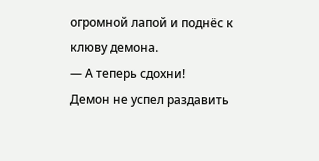огромной лапой и поднёс к клюву демона.
— А теперь сдохни!
Демон не успел раздавить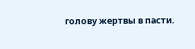голову жертвы в пасти.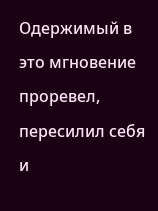Одержимый в это мгновение проревел, пересилил себя и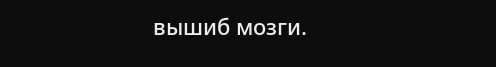вышиб мозги.